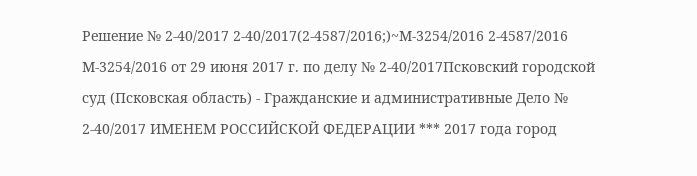Решение № 2-40/2017 2-40/2017(2-4587/2016;)~М-3254/2016 2-4587/2016 М-3254/2016 от 29 июня 2017 г. по делу № 2-40/2017Псковский городской суд (Псковская область) - Гражданские и административные Дело № 2-40/2017 ИМЕНЕМ РОССИЙСКОЙ ФЕДЕРАЦИИ *** 2017 года город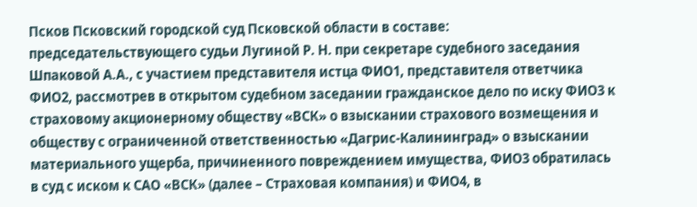Псков Псковский городской суд Псковской области в составе: председательствующего судьи Лугиной Р. Н. при секретаре судебного заседания Шпаковой А.А., с участием представителя истца ФИО1, представителя ответчика ФИО2, рассмотрев в открытом судебном заседании гражданское дело по иску ФИО3 к страховому акционерному обществу «ВСК» о взыскании страхового возмещения и обществу с ограниченной ответственностью «Дагрис-Калининград» о взыскании материального ущерба, причиненного повреждением имущества, ФИО3 обратилась в суд с иском к САО «ВСК» (далее – Страховая компания) и ФИО4, в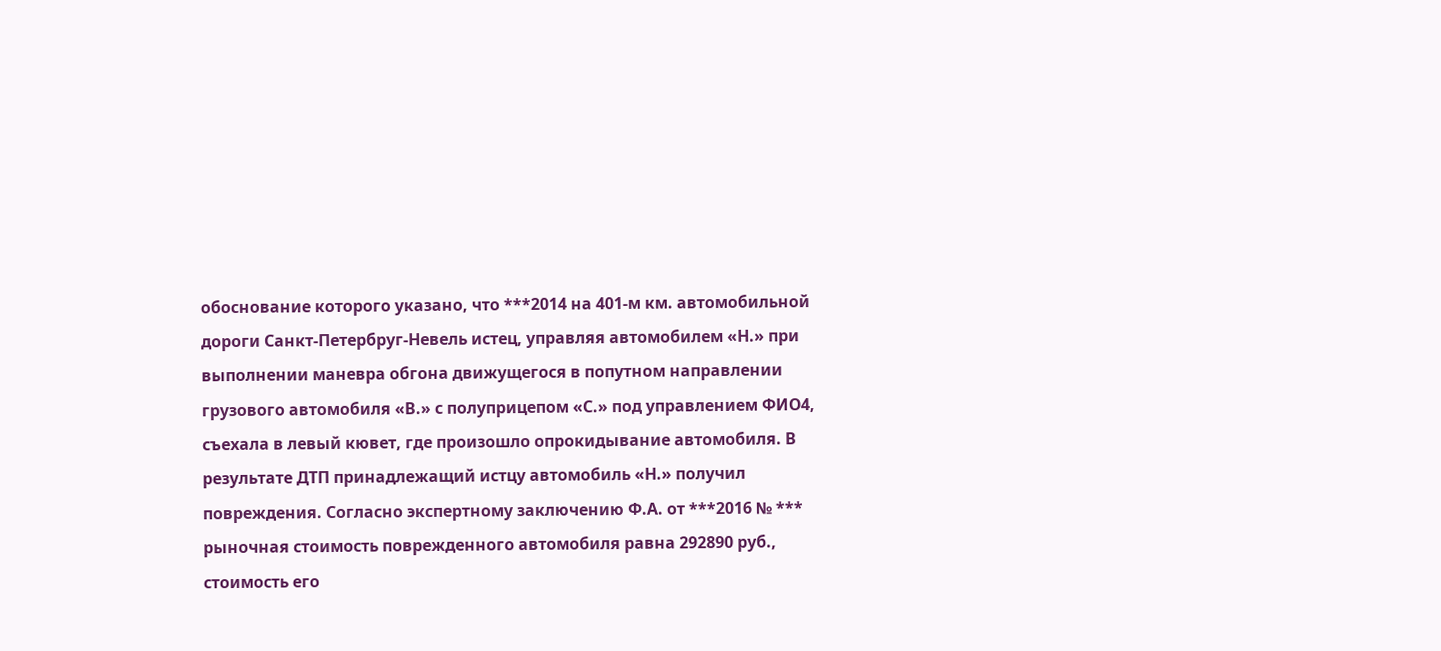обоснование которого указано, что ***2014 на 401-м км. автомобильной дороги Санкт-Петербруг-Невель истец, управляя автомобилем «Н.» при выполнении маневра обгона движущегося в попутном направлении грузового автомобиля «В.» с полуприцепом «С.» под управлением ФИО4, съехала в левый кювет, где произошло опрокидывание автомобиля. В результате ДТП принадлежащий истцу автомобиль «Н.» получил повреждения. Согласно экспертному заключению Ф.А. от ***2016 № *** рыночная стоимость поврежденного автомобиля равна 292890 руб., стоимость его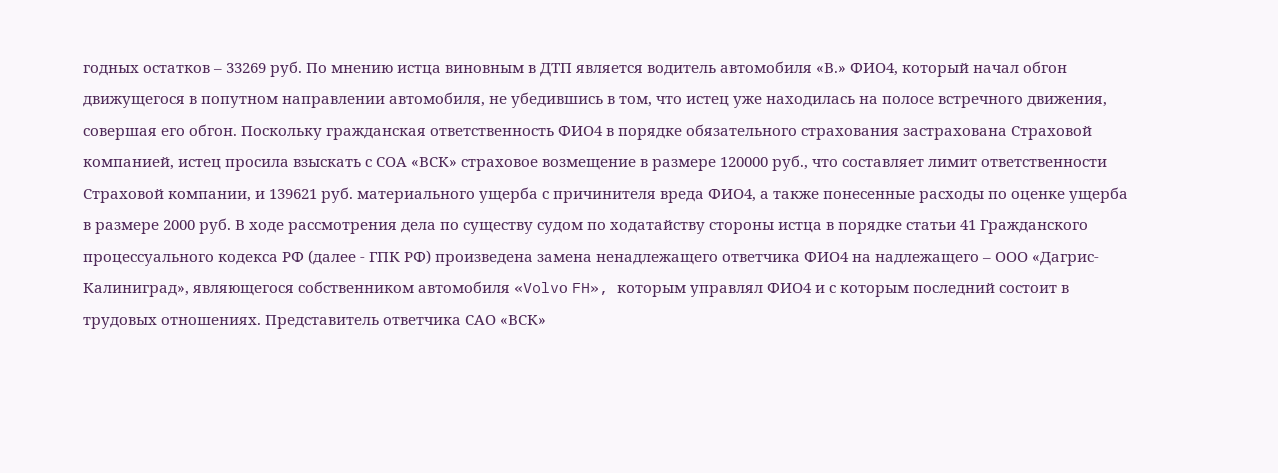годных остатков – 33269 руб. По мнению истца виновным в ДТП является водитель автомобиля «В.» ФИО4, который начал обгон движущегося в попутном направлении автомобиля, не убедившись в том, что истец уже находилась на полосе встречного движения, совершая его обгон. Поскольку гражданская ответственность ФИО4 в порядке обязательного страхования застрахована Страховой компанией, истец просила взыскать с СОА «ВСК» страховое возмещение в размере 120000 руб., что составляет лимит ответственности Страховой компании, и 139621 руб. материального ущерба с причинителя вреда ФИО4, а также понесенные расходы по оценке ущерба в размере 2000 руб. В ходе рассмотрения дела по существу судом по ходатайству стороны истца в порядке статьи 41 Гражданского процессуального кодекса РФ (далее - ГПК РФ) произведена замена ненадлежащего ответчика ФИО4 на надлежащего – ООО «Дагрис-Калиниград», являющегося собственником автомобиля «Volvо FH», которым управлял ФИО4 и с которым последний состоит в трудовых отношениях. Представитель ответчика САО «ВСК»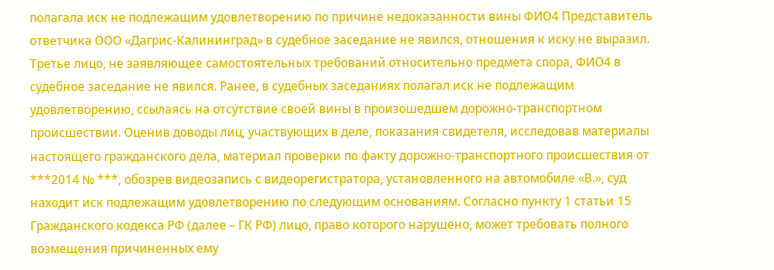полагала иск не подлежащим удовлетворению по причине недоказанности вины ФИО4 Представитель ответчика ООО «Дагрис-Калининград» в судебное заседание не явился, отношения к иску не выразил. Третье лицо, не заявляющее самостоятельных требований относительно предмета спора, ФИО4 в судебное заседание не явился. Ранее, в судебных заседаниях полагал иск не подлежащим удовлетворению, ссылаясь на отсутствие своей вины в произошедшем дорожно-транспортном происшествии. Оценив доводы лиц, участвующих в деле, показания свидетеля, исследовав материалы настоящего гражданского дела, материал проверки по факту дорожно-транспортного происшествия от ***2014 № ***, обозрев видеозапись с видеорегистратора, установленного на автомобиле «В.», суд находит иск подлежащим удовлетворению по следующим основаниям. Согласно пункту 1 статьи 15 Гражданского кодекса РФ (далее – ГК РФ) лицо, право которого нарушено, может требовать полного возмещения причиненных ему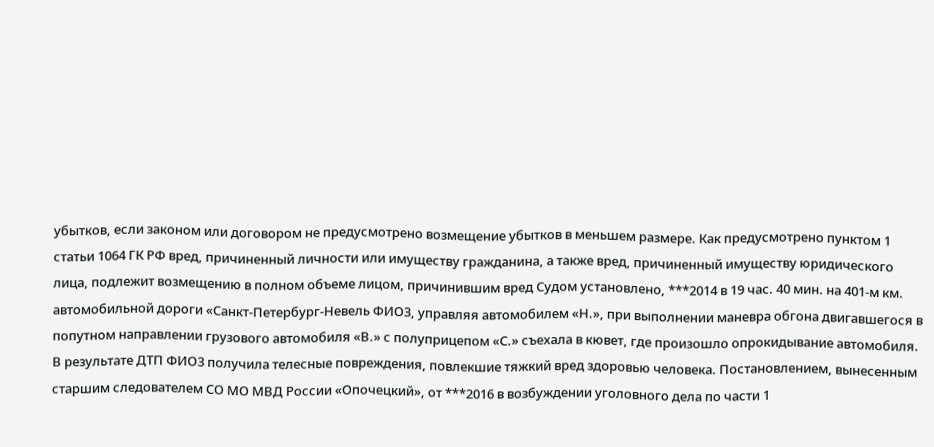убытков, если законом или договором не предусмотрено возмещение убытков в меньшем размере. Как предусмотрено пунктом 1 статьи 1064 ГК РФ вред, причиненный личности или имуществу гражданина, а также вред, причиненный имуществу юридического лица, подлежит возмещению в полном объеме лицом, причинившим вред Судом установлено, ***2014 в 19 час. 40 мин. на 401-м км. автомобильной дороги «Санкт-Петербург-Невель ФИО3, управляя автомобилем «Н.», при выполнении маневра обгона двигавшегося в попутном направлении грузового автомобиля «В.» с полуприцепом «С.» съехала в кювет, где произошло опрокидывание автомобиля. В результате ДТП ФИО3 получила телесные повреждения, повлекшие тяжкий вред здоровью человека. Постановлением, вынесенным старшим следователем СО МО МВД России «Опочецкий», от ***2016 в возбуждении уголовного дела по части 1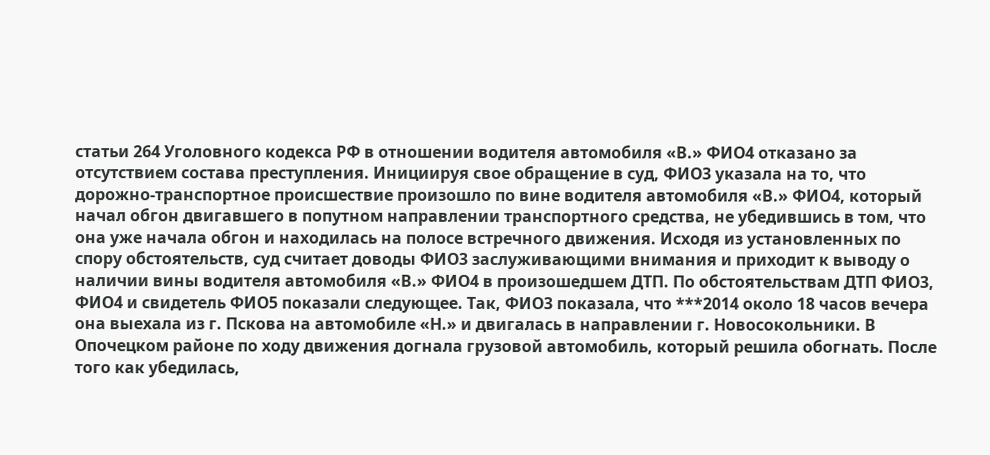статьи 264 Уголовного кодекса РФ в отношении водителя автомобиля «В.» ФИО4 отказано за отсутствием состава преступления. Инициируя свое обращение в суд, ФИО3 указала на то, что дорожно-транспортное происшествие произошло по вине водителя автомобиля «В.» ФИО4, который начал обгон двигавшего в попутном направлении транспортного средства, не убедившись в том, что она уже начала обгон и находилась на полосе встречного движения. Исходя из установленных по спору обстоятельств, суд считает доводы ФИО3 заслуживающими внимания и приходит к выводу о наличии вины водителя автомобиля «В.» ФИО4 в произошедшем ДТП. По обстоятельствам ДТП ФИО3, ФИО4 и свидетель ФИО5 показали следующее. Так, ФИО3 показала, что ***2014 около 18 часов вечера она выехала из г. Пскова на автомобиле «Н.» и двигалась в направлении г. Новосокольники. В Опочецком районе по ходу движения догнала грузовой автомобиль, который решила обогнать. После того как убедилась,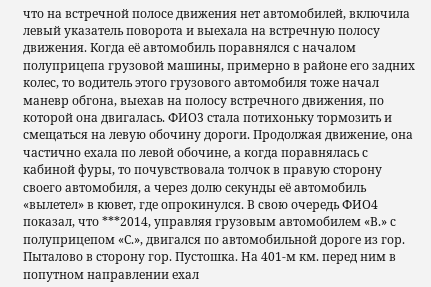что на встречной полосе движения нет автомобилей, включила левый указатель поворота и выехала на встречную полосу движения. Когда её автомобиль поравнялся с началом полуприцепа грузовой машины, примерно в районе его задних колес, то водитель этого грузового автомобиля тоже начал маневр обгона, выехав на полосу встречного движения, по которой она двигалась. ФИО3 стала потихоньку тормозить и смещаться на левую обочину дороги. Продолжая движение, она частично ехала по левой обочине, а когда поравнялась с кабиной фуры, то почувствовала толчок в правую сторону своего автомобиля, а через долю секунды её автомобиль «вылетел» в кювет, где опрокинулся. В свою очередь ФИО4 показал, что ***2014, управляя грузовым автомобилем «В.» с полуприцепом «С.», двигался по автомобильной дороге из гор. Пыталово в сторону гор. Пустошка. На 401-м км. перед ним в попутном направлении ехал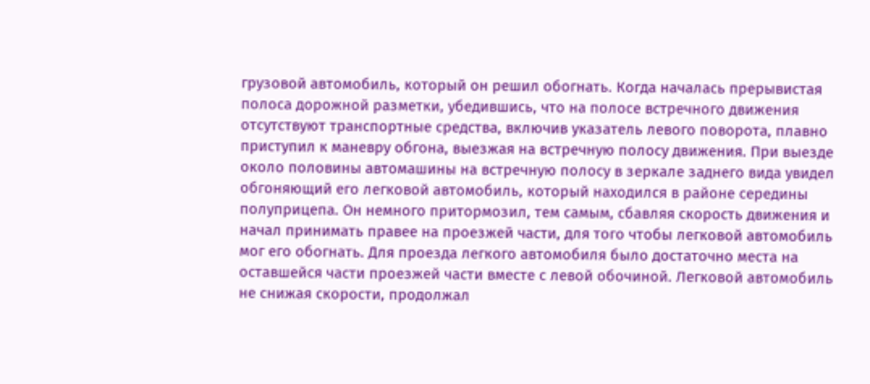грузовой автомобиль, который он решил обогнать. Когда началась прерывистая полоса дорожной разметки, убедившись, что на полосе встречного движения отсутствуют транспортные средства, включив указатель левого поворота, плавно приступил к маневру обгона, выезжая на встречную полосу движения. При выезде около половины автомашины на встречную полосу в зеркале заднего вида увидел обгоняющий его легковой автомобиль, который находился в районе середины полуприцепа. Он немного притормозил, тем самым, сбавляя скорость движения и начал принимать правее на проезжей части, для того чтобы легковой автомобиль мог его обогнать. Для проезда легкого автомобиля было достаточно места на оставшейся части проезжей части вместе с левой обочиной. Легковой автомобиль не снижая скорости, продолжал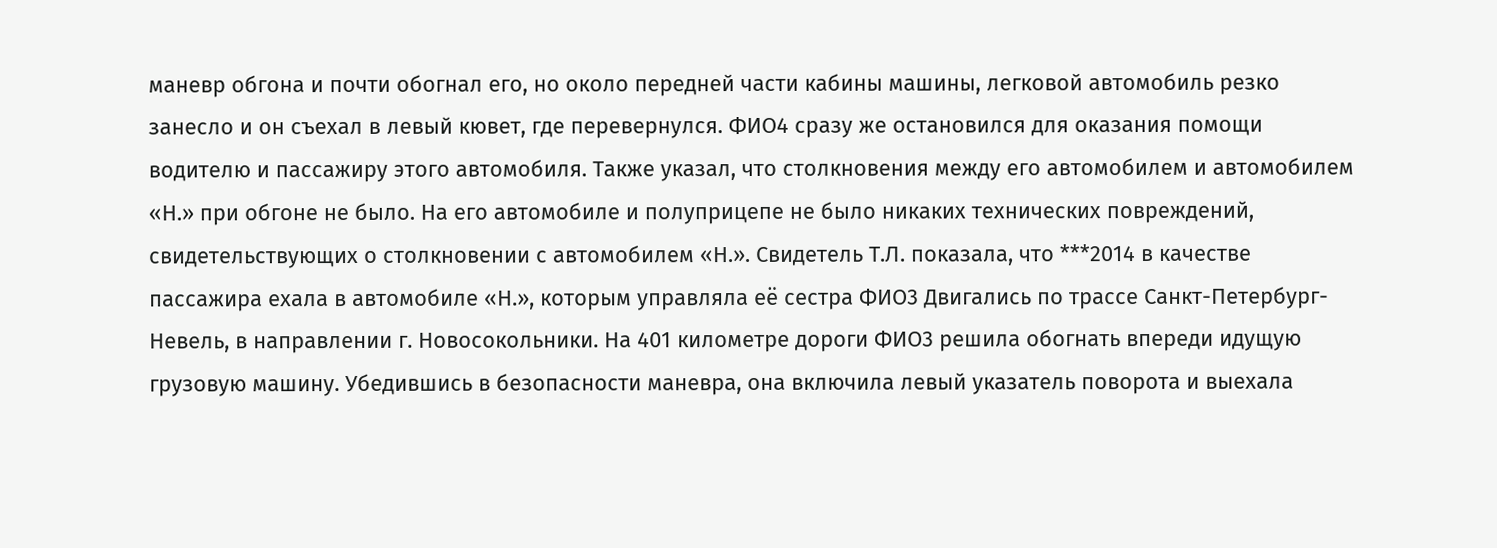маневр обгона и почти обогнал его, но около передней части кабины машины, легковой автомобиль резко занесло и он съехал в левый кювет, где перевернулся. ФИО4 сразу же остановился для оказания помощи водителю и пассажиру этого автомобиля. Также указал, что столкновения между его автомобилем и автомобилем «Н.» при обгоне не было. На его автомобиле и полуприцепе не было никаких технических повреждений, свидетельствующих о столкновении с автомобилем «Н.». Свидетель Т.Л. показала, что ***2014 в качестве пассажира ехала в автомобиле «Н.», которым управляла её сестра ФИО3 Двигались по трассе Санкт-Петербург-Невель, в направлении г. Новосокольники. На 401 километре дороги ФИО3 решила обогнать впереди идущую грузовую машину. Убедившись в безопасности маневра, она включила левый указатель поворота и выехала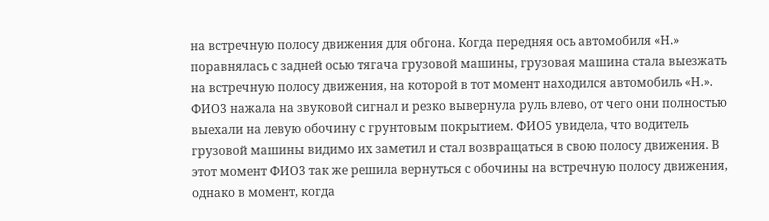на встречную полосу движения для обгона. Когда передняя ось автомобиля «Н.» поравнялась с задней осью тягача грузовой машины, грузовая машина стала выезжать на встречную полосу движения, на которой в тот момент находился автомобиль «Н.». ФИО3 нажала на звуковой сигнал и резко вывернула руль влево, от чего они полностью выехали на левую обочину с грунтовым покрытием. ФИО5 увидела, что водитель грузовой машины видимо их заметил и стал возвращаться в свою полосу движения. В этот момент ФИО3 так же решила вернуться с обочины на встречную полосу движения, однако в момент, когда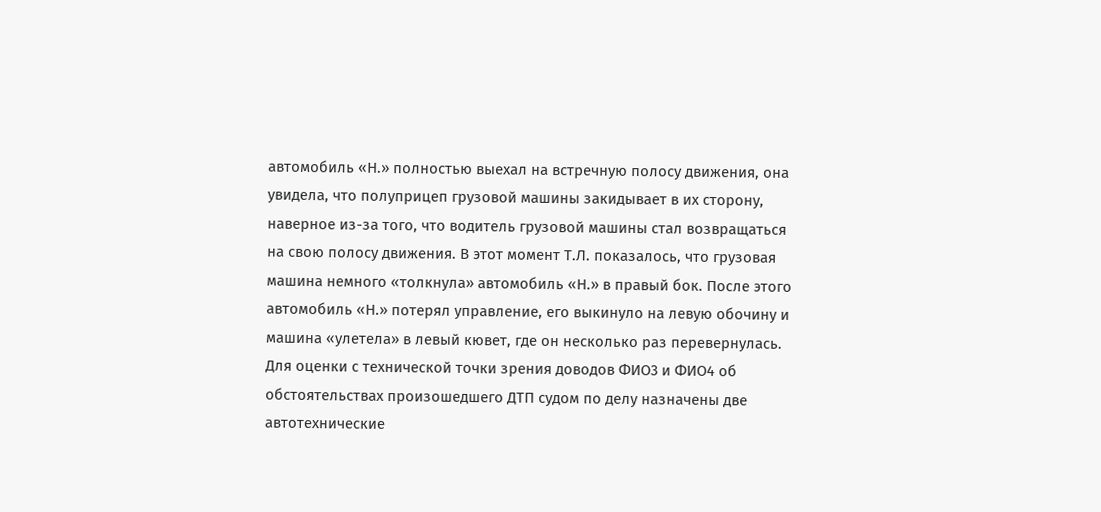автомобиль «Н.» полностью выехал на встречную полосу движения, она увидела, что полуприцеп грузовой машины закидывает в их сторону, наверное из-за того, что водитель грузовой машины стал возвращаться на свою полосу движения. В этот момент Т.Л. показалось, что грузовая машина немного «толкнула» автомобиль «Н.» в правый бок. После этого автомобиль «Н.» потерял управление, его выкинуло на левую обочину и машина «улетела» в левый кювет, где он несколько раз перевернулась. Для оценки с технической точки зрения доводов ФИО3 и ФИО4 об обстоятельствах произошедшего ДТП судом по делу назначены две автотехнические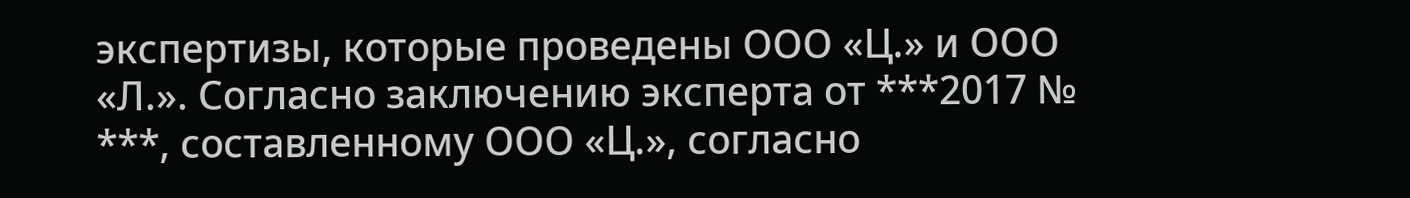экспертизы, которые проведены ООО «Ц.» и ООО «Л.». Согласно заключению эксперта от ***2017 № ***, составленному ООО «Ц.», согласно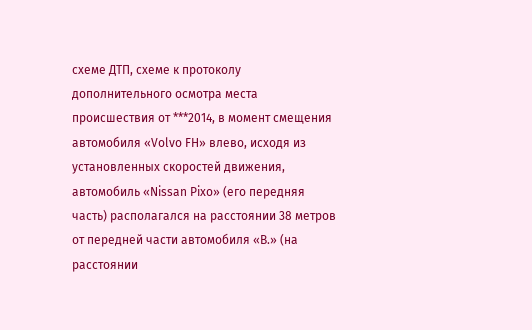схеме ДТП, схеме к протоколу дополнительного осмотра места происшествия от ***2014, в момент смещения автомобиля «Volvо FH» влево, исходя из установленных скоростей движения, автомобиль «Nissan Pixo» (его передняя часть) располагался на расстоянии 38 метров от передней части автомобиля «В.» (на расстоянии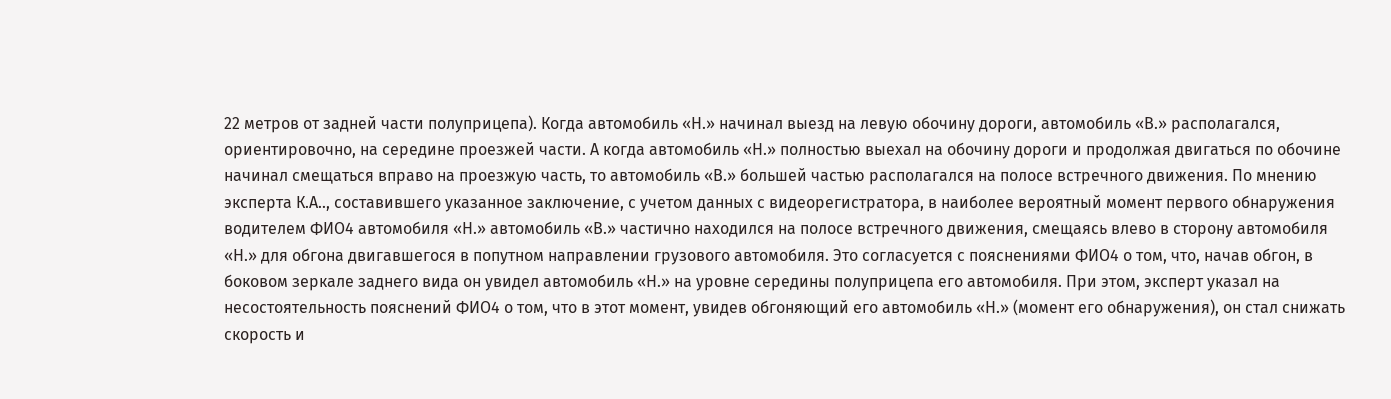22 метров от задней части полуприцепа). Когда автомобиль «Н.» начинал выезд на левую обочину дороги, автомобиль «В.» располагался, ориентировочно, на середине проезжей части. А когда автомобиль «Н.» полностью выехал на обочину дороги и продолжая двигаться по обочине начинал смещаться вправо на проезжую часть, то автомобиль «В.» большей частью располагался на полосе встречного движения. По мнению эксперта К.А.., составившего указанное заключение, с учетом данных с видеорегистратора, в наиболее вероятный момент первого обнаружения водителем ФИО4 автомобиля «Н.» автомобиль «В.» частично находился на полосе встречного движения, смещаясь влево в сторону автомобиля «Н.» для обгона двигавшегося в попутном направлении грузового автомобиля. Это согласуется с пояснениями ФИО4 о том, что, начав обгон, в боковом зеркале заднего вида он увидел автомобиль «Н.» на уровне середины полуприцепа его автомобиля. При этом, эксперт указал на несостоятельность пояснений ФИО4 о том, что в этот момент, увидев обгоняющий его автомобиль «Н.» (момент его обнаружения), он стал снижать скорость и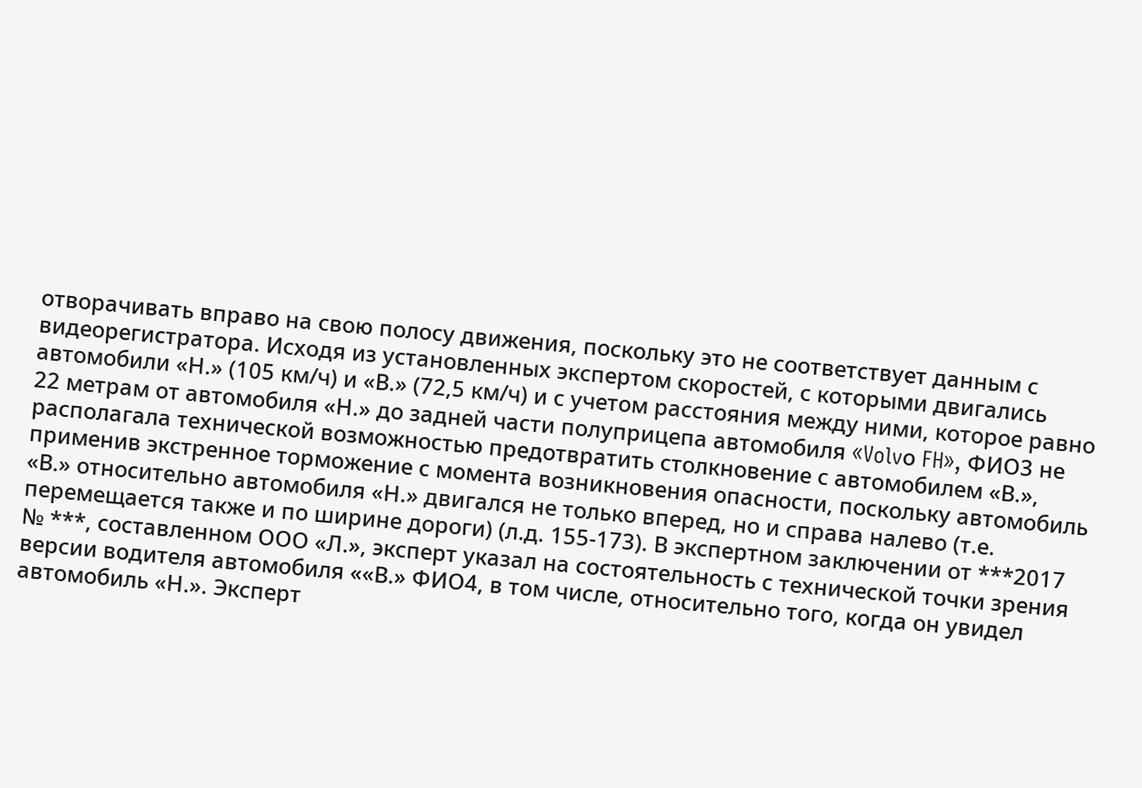отворачивать вправо на свою полосу движения, поскольку это не соответствует данным с видеорегистратора. Исходя из установленных экспертом скоростей, с которыми двигались автомобили «Н.» (105 км/ч) и «В.» (72,5 км/ч) и с учетом расстояния между ними, которое равно 22 метрам от автомобиля «Н.» до задней части полуприцепа автомобиля «Volvо FH», ФИО3 не располагала технической возможностью предотвратить столкновение с автомобилем «В.», применив экстренное торможение с момента возникновения опасности, поскольку автомобиль «В.» относительно автомобиля «Н.» двигался не только вперед, но и справа налево (т.е. перемещается также и по ширине дороги) (л.д. 155-173). В экспертном заключении от ***2017 № ***, составленном ООО «Л.», эксперт указал на состоятельность с технической точки зрения версии водителя автомобиля ««В.» ФИО4, в том числе, относительно того, когда он увидел автомобиль «Н.». Эксперт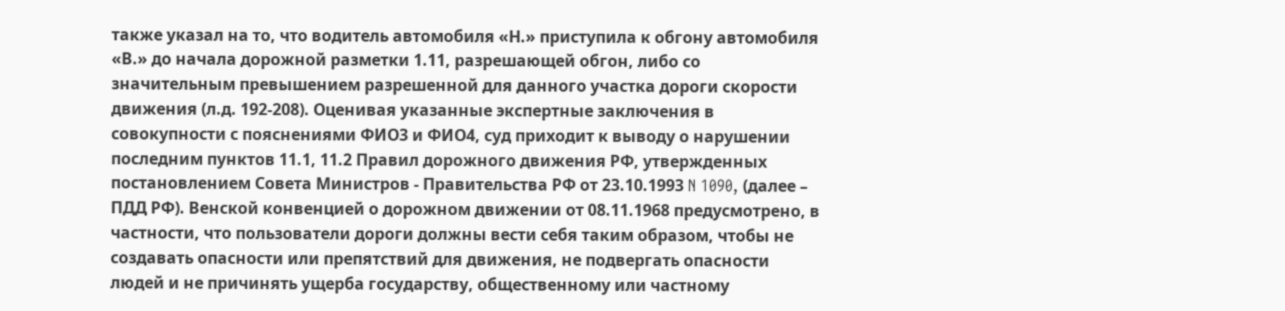также указал на то, что водитель автомобиля «Н.» приступила к обгону автомобиля «В.» до начала дорожной разметки 1.11, разрешающей обгон, либо со значительным превышением разрешенной для данного участка дороги скорости движения (л.д. 192-208). Оценивая указанные экспертные заключения в совокупности с пояснениями ФИО3 и ФИО4, суд приходит к выводу о нарушении последним пунктов 11.1, 11.2 Правил дорожного движения РФ, утвержденных постановлением Совета Министров - Правительства РФ от 23.10.1993 N 1090, (далее – ПДД РФ). Венской конвенцией о дорожном движении от 08.11.1968 предусмотрено, в частности, что пользователи дороги должны вести себя таким образом, чтобы не создавать опасности или препятствий для движения, не подвергать опасности людей и не причинять ущерба государству, общественному или частному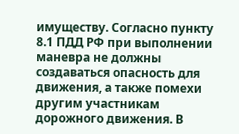имуществу. Согласно пункту 8.1 ПДД РФ при выполнении маневра не должны создаваться опасность для движения, а также помехи другим участникам дорожного движения. В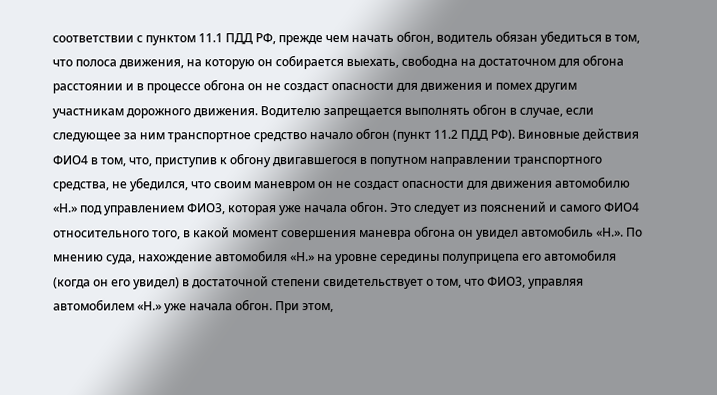соответствии с пунктом 11.1 ПДД РФ, прежде чем начать обгон, водитель обязан убедиться в том, что полоса движения, на которую он собирается выехать, свободна на достаточном для обгона расстоянии и в процессе обгона он не создаст опасности для движения и помех другим участникам дорожного движения. Водителю запрещается выполнять обгон в случае, если следующее за ним транспортное средство начало обгон (пункт 11.2 ПДД РФ). Виновные действия ФИО4 в том, что, приступив к обгону двигавшегося в попутном направлении транспортного средства, не убедился, что своим маневром он не создаст опасности для движения автомобилю «Н.» под управлением ФИО3, которая уже начала обгон. Это следует из пояснений и самого ФИО4 относительного того, в какой момент совершения маневра обгона он увидел автомобиль «Н.». По мнению суда, нахождение автомобиля «Н.» на уровне середины полуприцепа его автомобиля (когда он его увидел) в достаточной степени свидетельствует о том, что ФИО3, управляя автомобилем «Н.» уже начала обгон. При этом,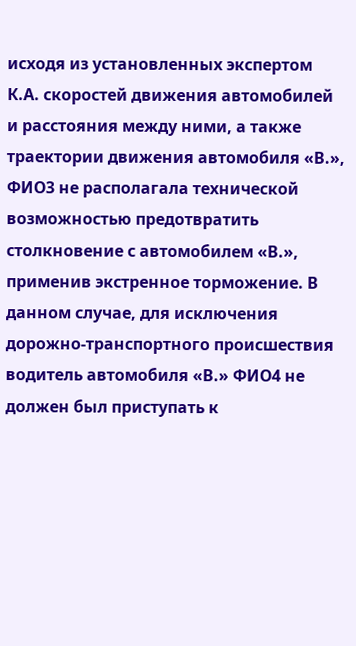исходя из установленных экспертом К.А. скоростей движения автомобилей и расстояния между ними, а также траектории движения автомобиля «В.», ФИО3 не располагала технической возможностью предотвратить столкновение с автомобилем «В.», применив экстренное торможение. В данном случае, для исключения дорожно-транспортного происшествия водитель автомобиля «В.» ФИО4 не должен был приступать к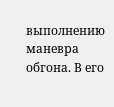выполнению маневра обгона. В его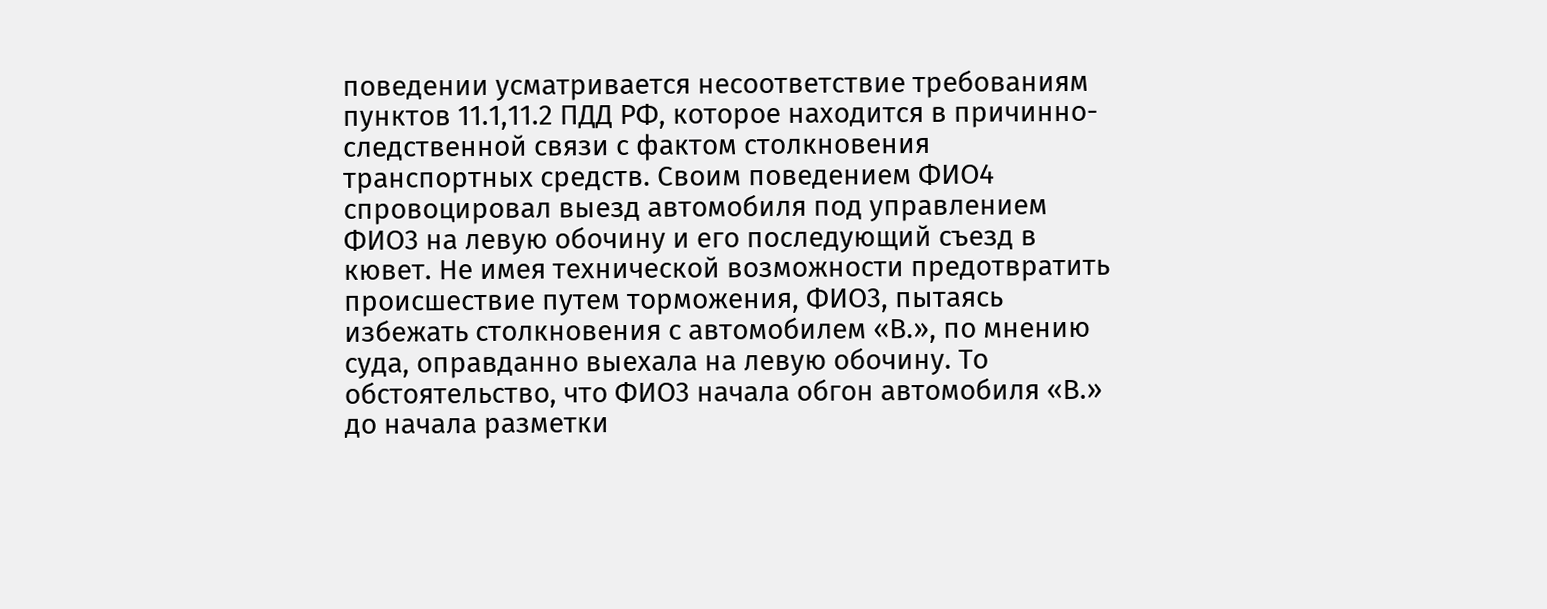поведении усматривается несоответствие требованиям пунктов 11.1,11.2 ПДД РФ, которое находится в причинно-следственной связи с фактом столкновения транспортных средств. Своим поведением ФИО4 спровоцировал выезд автомобиля под управлением ФИО3 на левую обочину и его последующий съезд в кювет. Не имея технической возможности предотвратить происшествие путем торможения, ФИО3, пытаясь избежать столкновения с автомобилем «В.», по мнению суда, оправданно выехала на левую обочину. То обстоятельство, что ФИО3 начала обгон автомобиля «В.» до начала разметки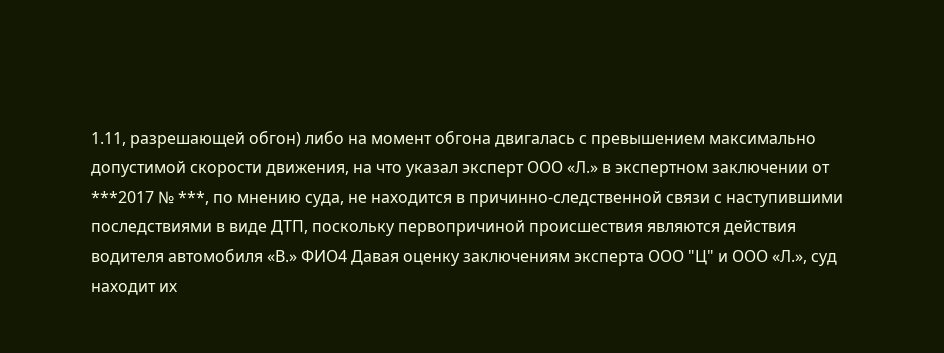1.11, разрешающей обгон) либо на момент обгона двигалась с превышением максимально допустимой скорости движения, на что указал эксперт ООО «Л.» в экспертном заключении от ***2017 № ***, по мнению суда, не находится в причинно-следственной связи с наступившими последствиями в виде ДТП, поскольку первопричиной происшествия являются действия водителя автомобиля «В.» ФИО4 Давая оценку заключениям эксперта ООО "Ц" и ООО «Л.», суд находит их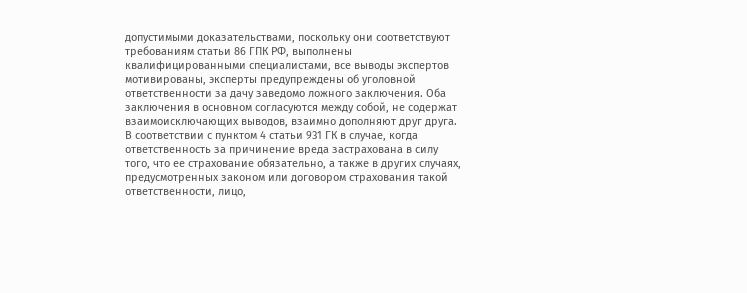допустимыми доказательствами, поскольку они соответствуют требованиям статьи 86 ГПК РФ, выполнены квалифицированными специалистами, все выводы экспертов мотивированы, эксперты предупреждены об уголовной ответственности за дачу заведомо ложного заключения. Оба заключения в основном согласуются между собой, не содержат взаимоисключающих выводов, взаимно дополняют друг друга. В соответствии с пунктом 4 статьи 931 ГК в случае, когда ответственность за причинение вреда застрахована в силу того, что ее страхование обязательно, а также в других случаях, предусмотренных законом или договором страхования такой ответственности, лицо,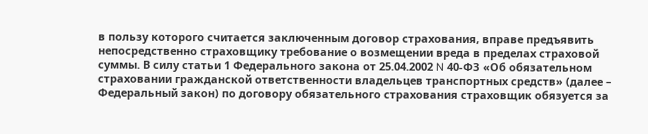в пользу которого считается заключенным договор страхования, вправе предъявить непосредственно страховщику требование о возмещении вреда в пределах страховой суммы. В силу статьи 1 Федерального закона от 25.04.2002 N 40-ФЗ «Об обязательном страховании гражданской ответственности владельцев транспортных средств» (далее – Федеральный закон) по договору обязательного страхования страховщик обязуется за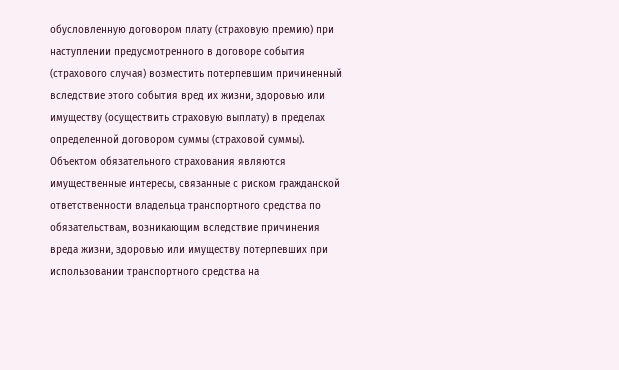обусловленную договором плату (страховую премию) при наступлении предусмотренного в договоре события (страхового случая) возместить потерпевшим причиненный вследствие этого события вред их жизни, здоровью или имуществу (осуществить страховую выплату) в пределах определенной договором суммы (страховой суммы). Объектом обязательного страхования являются имущественные интересы, связанные с риском гражданской ответственности владельца транспортного средства по обязательствам, возникающим вследствие причинения вреда жизни, здоровью или имуществу потерпевших при использовании транспортного средства на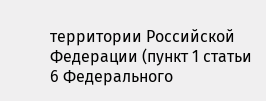территории Российской Федерации (пункт 1 статьи 6 Федерального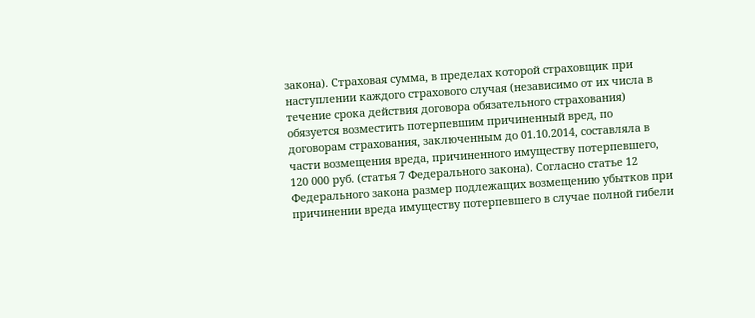закона). Страховая сумма, в пределах которой страховщик при наступлении каждого страхового случая (независимо от их числа в течение срока действия договора обязательного страхования) обязуется возместить потерпевшим причиненный вред, по договорам страхования, заключенным до 01.10.2014, составляла в части возмещения вреда, причиненного имуществу потерпевшего, 120 000 руб. (статья 7 Федерального закона). Согласно статье 12 Федерального закона размер подлежащих возмещению убытков при причинении вреда имуществу потерпевшего в случае полной гибели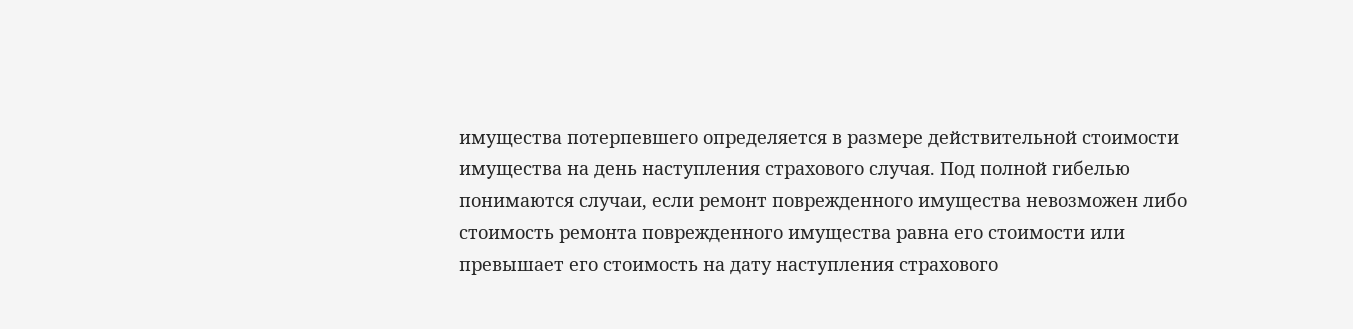имущества потерпевшего определяется в размере действительной стоимости имущества на день наступления страхового случая. Под полной гибелью понимаются случаи, если ремонт поврежденного имущества невозможен либо стоимость ремонта поврежденного имущества равна его стоимости или превышает его стоимость на дату наступления страхового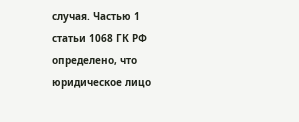случая. Частью 1 статьи 1068 ГК РФ определено, что юридическое лицо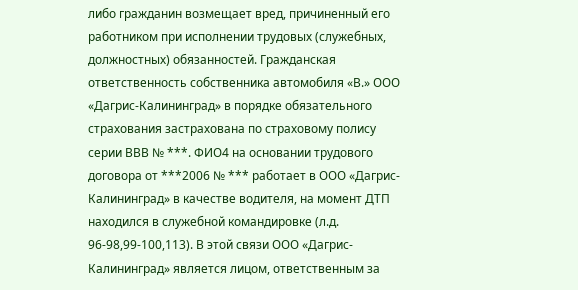либо гражданин возмещает вред, причиненный его работником при исполнении трудовых (служебных, должностных) обязанностей. Гражданская ответственность собственника автомобиля «В.» ООО «Дагрис-Калининград» в порядке обязательного страхования застрахована по страховому полису серии ВВВ № ***. ФИО4 на основании трудового договора от ***2006 № *** работает в ООО «Дагрис-Калининград» в качестве водителя, на момент ДТП находился в служебной командировке (л.д. 96-98,99-100,113). В этой связи ООО «Дагрис-Калининград» является лицом, ответственным за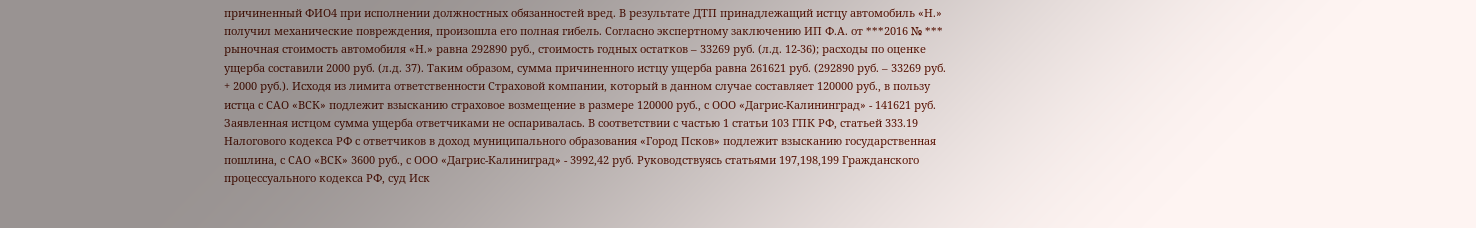причиненный ФИО4 при исполнении должностных обязанностей вред. В результате ДТП принадлежащий истцу автомобиль «Н.» получил механические повреждения, произошла его полная гибель. Согласно экспертному заключению ИП Ф.А. от ***2016 № *** рыночная стоимость автомобиля «Н.» равна 292890 руб., стоимость годных остатков – 33269 руб. (л.д. 12-36); расходы по оценке ущерба составили 2000 руб. (л.д. 37). Таким образом, сумма причиненного истцу ущерба равна 261621 руб. (292890 руб. – 33269 руб. + 2000 руб.). Исходя из лимита ответственности Страховой компании, который в данном случае составляет 120000 руб., в пользу истца с САО «ВСК» подлежит взысканию страховое возмещение в размере 120000 руб., с ООО «Дагрис-Калининград» - 141621 руб. Заявленная истцом сумма ущерба ответчиками не оспаривалась. В соответствии с частью 1 статьи 103 ГПК РФ, статьей 333.19 Налогового кодекса РФ с ответчиков в доход муниципального образования «Город Псков» подлежит взысканию государственная пошлина, с САО «ВСК» 3600 руб., с ООО «Дагрис-Калиниград» - 3992,42 руб. Руководствуясь статьями 197,198,199 Гражданского процессуального кодекса РФ, суд Иск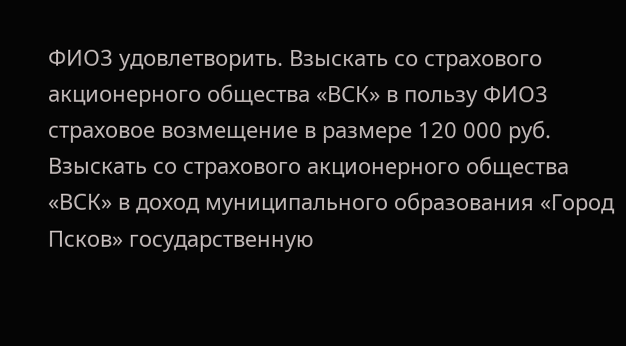ФИО3 удовлетворить. Взыскать со страхового акционерного общества «ВСК» в пользу ФИО3 страховое возмещение в размере 120 000 руб. Взыскать со страхового акционерного общества «ВСК» в доход муниципального образования «Город Псков» государственную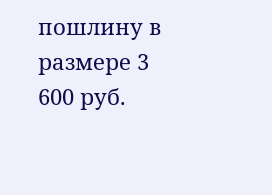пошлину в размере 3 600 руб.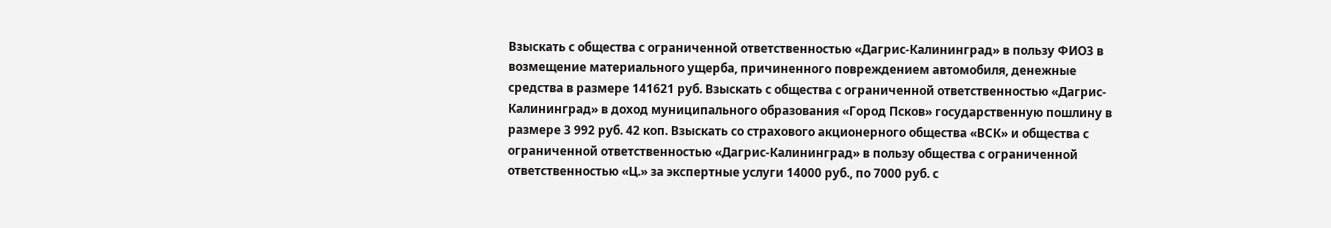Взыскать с общества с ограниченной ответственностью «Дагрис-Калининград» в пользу ФИО3 в возмещение материального ущерба, причиненного повреждением автомобиля, денежные средства в размере 141621 руб. Взыскать с общества с ограниченной ответственностью «Дагрис-Калининград» в доход муниципального образования «Город Псков» государственную пошлину в размере 3 992 руб. 42 коп. Взыскать со страхового акционерного общества «ВСК» и общества с ограниченной ответственностью «Дагрис-Калининград» в пользу общества с ограниченной ответственностью «Ц.» за экспертные услуги 14000 руб., по 7000 руб. с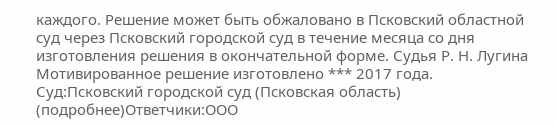каждого. Решение может быть обжаловано в Псковский областной суд через Псковский городской суд в течение месяца со дня изготовления решения в окончательной форме. Судья Р. Н. Лугина Мотивированное решение изготовлено *** 2017 года. Суд:Псковский городской суд (Псковская область) (подробнее)Ответчики:ООО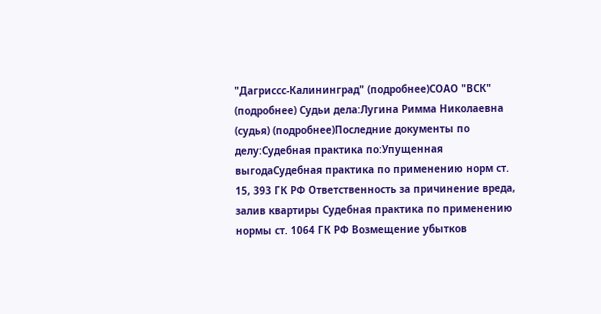"Дагриссс-Калининград" (подробнее)СОАО "ВСК" (подробнее) Судьи дела:Лугина Римма Николаевна (судья) (подробнее)Последние документы по делу:Судебная практика по:Упущенная выгодаСудебная практика по применению норм ст. 15, 393 ГК РФ Ответственность за причинение вреда, залив квартиры Судебная практика по применению нормы ст. 1064 ГК РФ Возмещение убытков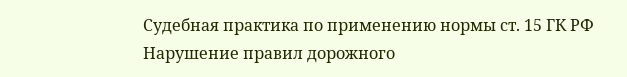Судебная практика по применению нормы ст. 15 ГК РФ Нарушение правил дорожного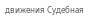движения Судебная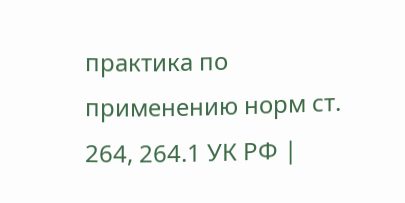практика по применению норм ст. 264, 264.1 УК РФ |